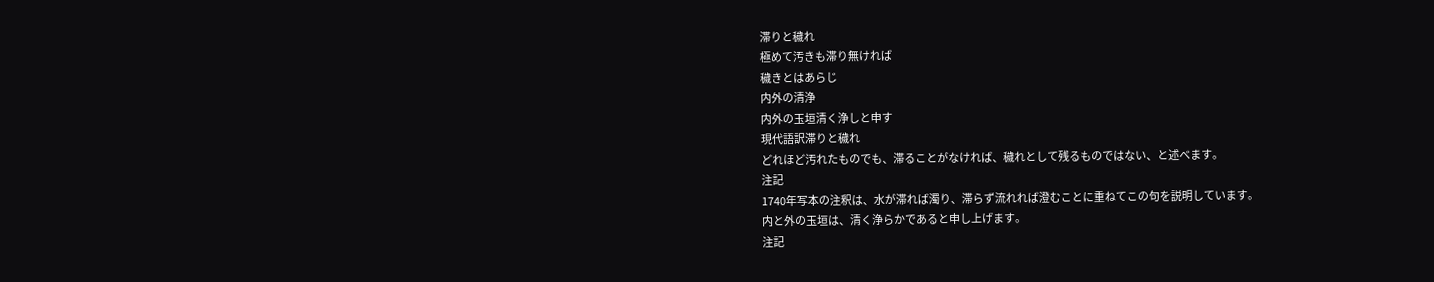滞りと穢れ
極めて汚きも滞り無ければ
穢きとはあらじ
内外の清浄
内外の玉垣清く浄しと申す
現代語訳滞りと穢れ
どれほど汚れたものでも、滞ることがなければ、穢れとして残るものではない、と述べます。
注記
1740年写本の注釈は、水が滞れば濁り、滞らず流れれば澄むことに重ねてこの句を説明しています。
内と外の玉垣は、清く浄らかであると申し上げます。
注記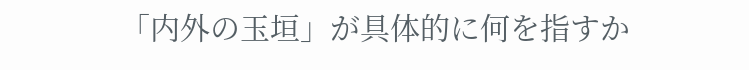「内外の玉垣」が具体的に何を指すか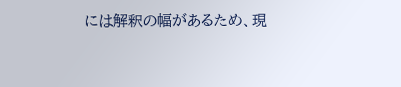には解釈の幅があるため、現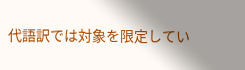代語訳では対象を限定してい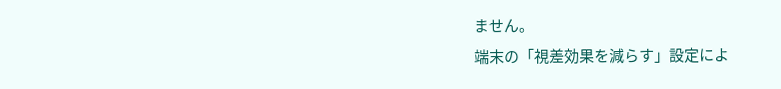ません。
端末の「視差効果を減らす」設定によ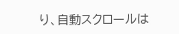り、自動スクロールは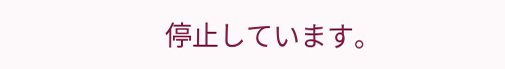停止しています。